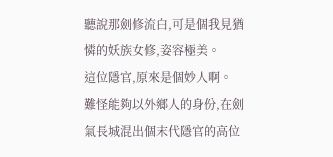聽說那劍修流白,可是個我見猶憐的妖族女修,姿容極美。
這位隱官,原來是個妙人啊。
難怪能夠以外鄉人的身份,在劍氣長城混出個末代隱官的高位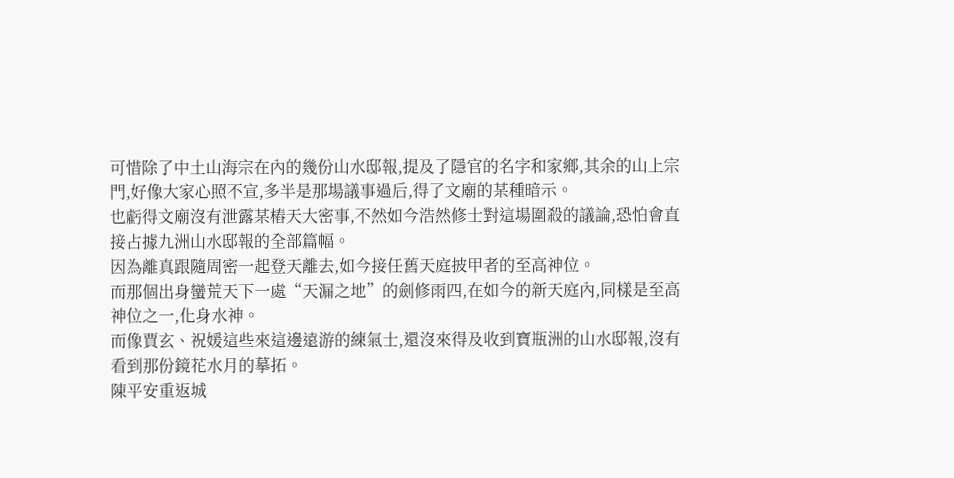可惜除了中土山海宗在內的幾份山水邸報,提及了隱官的名字和家鄉,其余的山上宗門,好像大家心照不宣,多半是那場議事過后,得了文廟的某種暗示。
也虧得文廟沒有泄露某樁天大密事,不然如今浩然修士對這場圍殺的議論,恐怕會直接占據九洲山水邸報的全部篇幅。
因為離真跟隨周密一起登天離去,如今接任舊天庭披甲者的至高神位。
而那個出身蠻荒天下一處“天漏之地”的劍修雨四,在如今的新天庭內,同樣是至高神位之一,化身水神。
而像賈玄、祝媛這些來這邊遠游的練氣士,還沒來得及收到寶瓶洲的山水邸報,沒有看到那份鏡花水月的摹拓。
陳平安重返城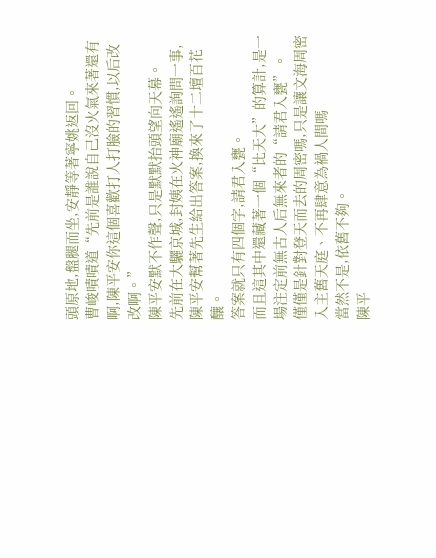頭原地,盤腿而坐,安靜等著寧姚返回。
曹峻嘖嘖道“先前是誰說自己沒火氣來著還有啊,陳平安你這個喜歡打人打臉的習慣,以后改改啊。”
陳平安默不作聲,只是默默抬頭望向天幕。
先前在大驪京城,封姨在火神廟遙遙詢問一事,陳平安幫著先生給出答案,換來了十二壇百花釀。
答案就只有四個字,請君入甕。
而且這其中還藏著一個“比天大”的算計,是一場注定前無古人后無來者的“請君入甕”。
僅僅是針對登天而去的周密嗎,只是讓文海周密入主舊天庭、不再肆意為禍人間嗎
當然不是,依舊不夠。
陳平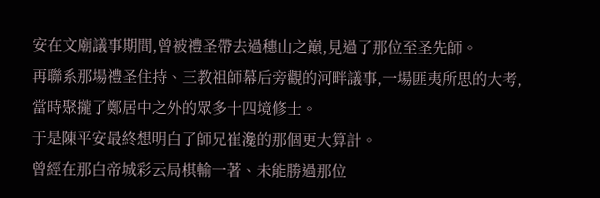安在文廟議事期間,曾被禮圣帶去過穗山之巔,見過了那位至圣先師。
再聯系那場禮圣住持、三教祖師幕后旁觀的河畔議事,一場匪夷所思的大考,當時聚攏了鄭居中之外的眾多十四境修士。
于是陳平安最終想明白了師兄崔瀺的那個更大算計。
曾經在那白帝城彩云局棋輸一著、未能勝過那位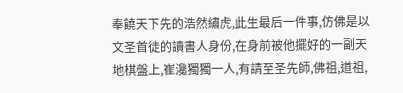奉饒天下先的浩然繡虎,此生最后一件事,仿佛是以文圣首徒的讀書人身份,在身前被他擺好的一副天地棋盤上,崔瀺獨獨一人,有請至圣先師,佛祖,道祖,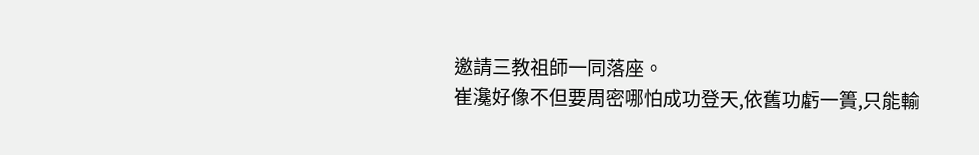邀請三教祖師一同落座。
崔瀺好像不但要周密哪怕成功登天,依舊功虧一簣,只能輸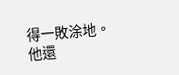得一敗涂地。
他還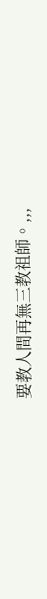要教人間再無三教祖師。,,,